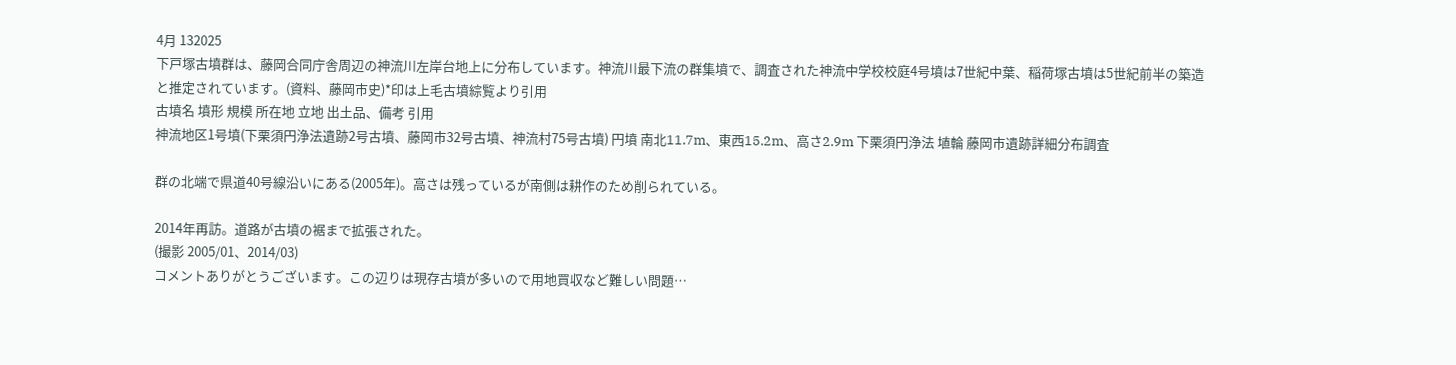4月 132025
下戸塚古墳群は、藤岡合同庁舎周辺の神流川左岸台地上に分布しています。神流川最下流の群集墳で、調査された神流中学校校庭4号墳は7世紀中葉、稲荷塚古墳は5世紀前半の築造と推定されています。(資料、藤岡市史)*印は上毛古墳綜覧より引用
古墳名 墳形 規模 所在地 立地 出土品、備考 引用
神流地区1号墳(下栗須円浄法遺跡2号古墳、藤岡市32号古墳、神流村75号古墳) 円墳 南北11.7m、東西15.2m、高さ2.9m 下栗須円浄法 埴輪 藤岡市遺跡詳細分布調査

群の北端で県道40号線沿いにある(2005年)。高さは残っているが南側は耕作のため削られている。

2014年再訪。道路が古墳の裾まで拡張された。
(撮影 2005/01、2014/03)
コメントありがとうございます。この辺りは現存古墳が多いので用地買収など難しい問題…